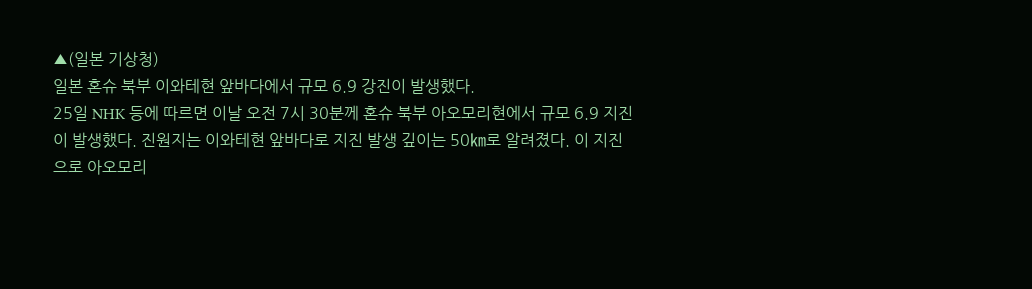▲(일본 기상청)
일본 혼슈 북부 이와테현 앞바다에서 규모 6.9 강진이 발생했다.
25일 NHK 등에 따르면 이날 오전 7시 30분께 혼슈 북부 아오모리현에서 규모 6.9 지진이 발생했다. 진원지는 이와테현 앞바다로 지진 발생 깊이는 50㎞로 알려졌다. 이 지진으로 아오모리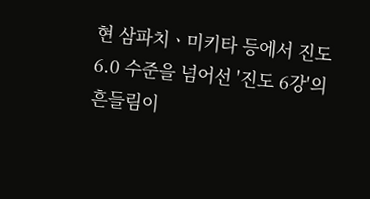현 삼파치ㆍ미키타 등에서 진도 6.0 수준을 넘어선 '진도 6강'의 흔들림이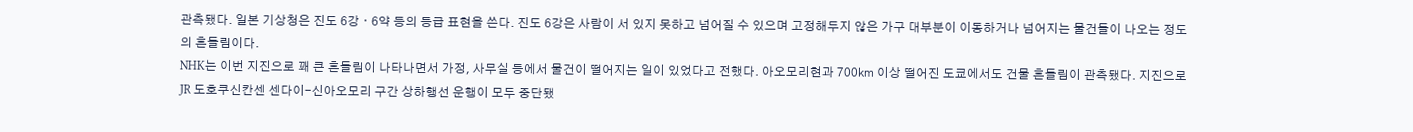관측됐다. 일본 기상청은 진도 6강ㆍ6약 등의 등급 표현을 쓴다. 진도 6강은 사람이 서 있지 못하고 넘어질 수 있으며 고정해두지 않은 가구 대부분이 이동하거나 넘어지는 물건들이 나오는 정도의 흔들림이다.
NHK는 이번 지진으로 꽤 큰 흔들림이 나타나면서 가정, 사무실 등에서 물건이 떨어지는 일이 있었다고 전했다. 아오모리현과 700㎞ 이상 떨어진 도쿄에서도 건물 흔들림이 관측됐다. 지진으로 JR 도호쿠신칸센 센다이-신아오모리 구간 상하행선 운행이 모두 중단됐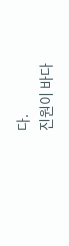다.
진원이 바다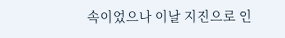속이었으나 이날 지진으로 인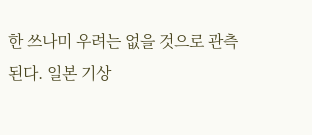한 쓰나미 우려는 없을 것으로 관측된다. 일본 기상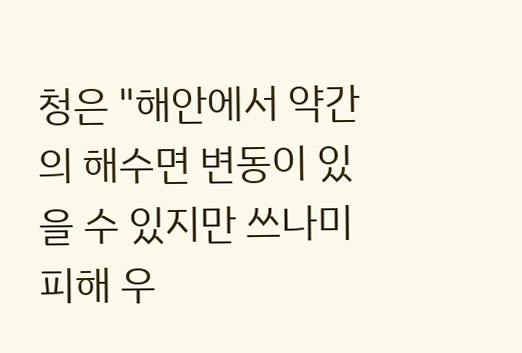청은 "해안에서 약간의 해수면 변동이 있을 수 있지만 쓰나미 피해 우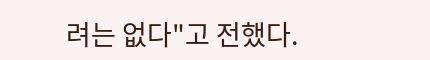려는 없다"고 전했다.